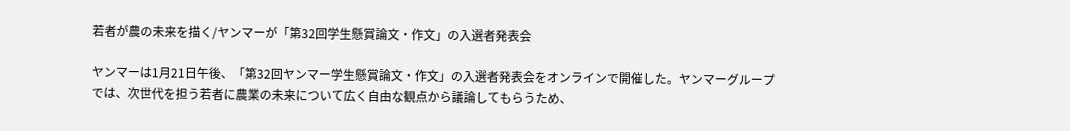若者が農の未来を描く/ヤンマーが「第32回学生懸賞論文・作文」の入選者発表会

ヤンマーは1月21日午後、「第32回ヤンマー学生懸賞論文・作文」の入選者発表会をオンラインで開催した。ヤンマーグループでは、次世代を担う若者に農業の未来について広く自由な観点から議論してもらうため、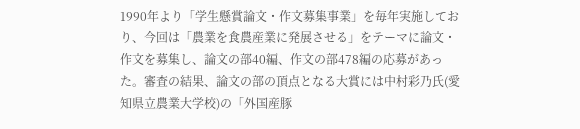1990年より「学生懸賞論文・作文募集事業」を毎年実施しており、今回は「農業を食農産業に発展させる」をテーマに論文・作文を募集し、論文の部40編、作文の部478編の応募があった。審査の結果、論文の部の頂点となる大賞には中村彩乃氏(愛知県立農業大学校)の「外国産豚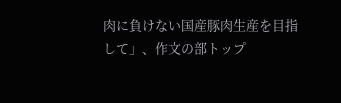肉に負けない国産豚肉生産を目指して」、作文の部トップ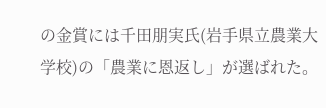の金賞には千田朋実氏(岩手県立農業大学校)の「農業に恩返し」が選ばれた。